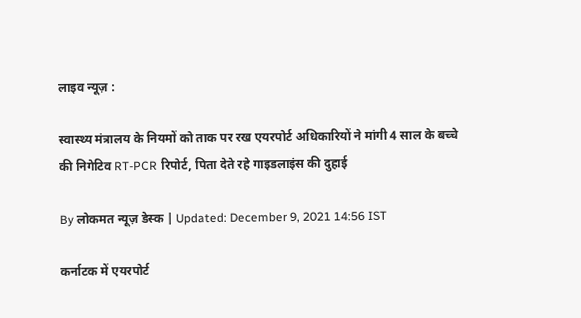लाइव न्यूज़ :

स्वास्थ्य मंत्रालय के नियमों को ताक पर रख एयरपोर्ट अधिकारियों ने मांगी 4 साल के बच्चे की निगेटिव RT-PCR रिपोर्ट, पिता देते रहे गाइडलाइंस की दुहाई

By लोकमत न्यूज़ डेस्क | Updated: December 9, 2021 14:56 IST

कर्नाटक में एयरपोर्ट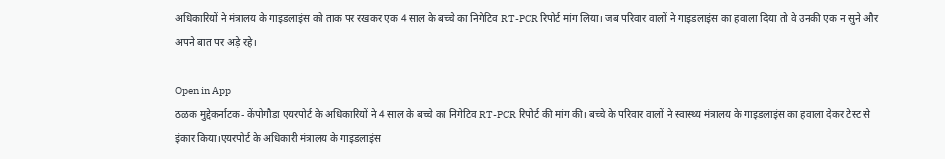अधिकारियों ने मंत्रालय के गाइडलाइंस को ताक पर रखकर एक 4 साल के बच्चे का निगेटिव RT-PCR रिपोर्ट मांग लिया। जब परिवार वालों ने गाइडलाइंस का हवाला दिया तो वे उनकी एक न सुने और अपने बात पर अड़े रहे।

Open in App
ठळक मुद्देकर्नाटक- केंपोगौडा एयरपोर्ट के अधिकारियों ने 4 साल के बच्चे का निगेटिव RT-PCR रिपोर्ट की मांग की। बच्चे के परिवार वालों ने स्वास्थ्य मंत्रालय के गाइडलाइंस का हवाला देकर टेस्ट से इंकार किया।एयरपोर्ट के अधिकारी मंत्रालय के गाइडलाइंस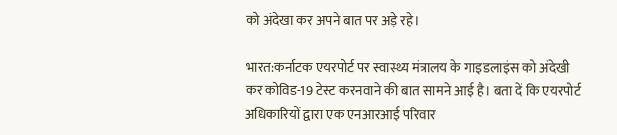को अंदेखा कर अपने बात पर अड़े रहे।

भारत:कर्नाटक एयरपोर्ट पर स्वास्थ्य मंत्रालय के गाइडलाइंस को अंदेखी कर कोविड-19 टेस्ट करनवाने की बात सामने आई है। बता दें कि एयरपोर्ट अधिकारियों द्वारा एक एनआरआई परिवार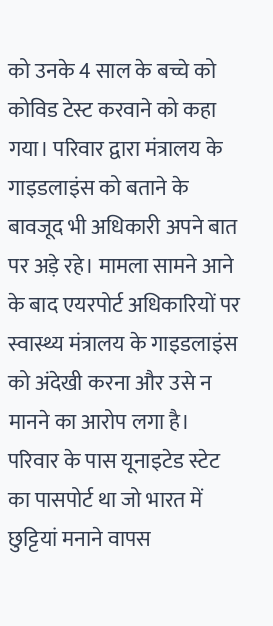को उनके 4 साल के बच्चे को कोविड टेस्ट करवाने को कहा गया। परिवार द्वारा मंत्रालय के गाइडलाइंस को बताने के बावजूद भी अधिकारी अपने बात पर अड़े रहे। मामला सामने आने के बाद एयरपोर्ट अधिकारियों पर स्वास्थ्य मंत्रालय के गाइडलाइंस को अंदेखी करना और उसे न मानने का आरोप लगा है। परिवार के पास यूनाइटेड स्टेट का पासपोर्ट था जो भारत में छुट्टियां मनाने वापस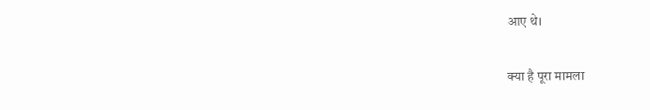आए थे।

क्या है पूरा मामला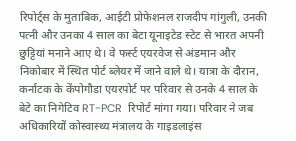रिपोर्ट्स के मुताबिक, आईटी प्रोफेशनल राजदीप गांगुली, उनकी पत्नी और उनका 4 साल का बेटा यूनाइटेड स्टेट से भारत अपनी छुट्टियां मनाने आए थे। वे फर्स्ट एयरवेज से अंडमान और निकोबार में स्थित पोर्ट ब्लेयर में जाने वाले थे। यात्रा के दौरान, कर्नाटक के केंपोगौडा एयरपोर्ट पर परिवार से उनके 4 साल के बेटे का निगेटिव RT-PCR  रिपोर्ट मांगा गया। परिवार ने जब अधिकारियों कोस्वास्थ्य मंत्रालय के गाइडलाइंस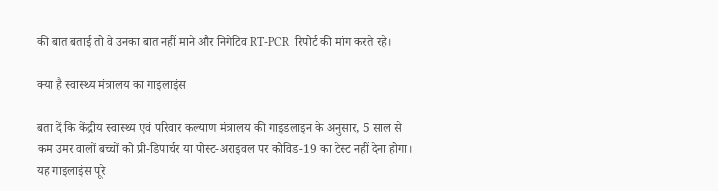की बात बताई तो वे उनका बात नहीं माने और निगेटिव RT-PCR  रिपोर्ट की मांग करते रहे।

क्या है स्वास्थ्य मंत्रालय का गाइलाइंस

बता दें कि केंद्रीय स्वास्थ्य एवं परिवार कल्याण मंत्रालय की गाइडलाइन के अनुसार, 5 साल से कम उमर वालों बच्चों को प्री-डिपार्चर या पोस्ट-अराइवल पर कोविड-19 का टेस्ट नहीं देना होगा। यह गाइलाइंस पूरे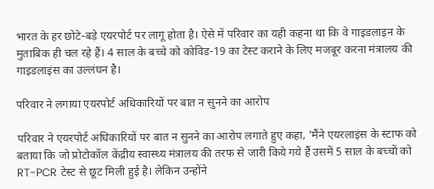भारत के हर छोटे-बड़े एयरपोर्ट पर लागू होता है। ऐसे में परिवार का यही कहना था कि वे गाइडलाइन के मुताबिक ही चल रहे हैं। 4 साल के बच्चे को कोविड-19 का टेस्ट कराने के लिए मजबूर करना मंत्रालय की गाइडलाइंस का उल्लंघन है।

परिवार ने लगाया एयरपोर्ट अधिकारियों पर बात न सुनने का आरोप

परिवार ने एयरपोर्ट अधिकारियों पर बात न सुनने का आरोप लगाते हुए कहा, 'मैंने एयरलाइंस के स्टाफ को बताया कि जो प्रोटोकॉल केंद्रीय स्वास्थ्य मंत्रालय की तरफ से जारी किये गये हैं उसमें 5 साल के बच्चों को RT-PCR टेस्ट से छूट मिली हुई है। लेकिन उन्होंने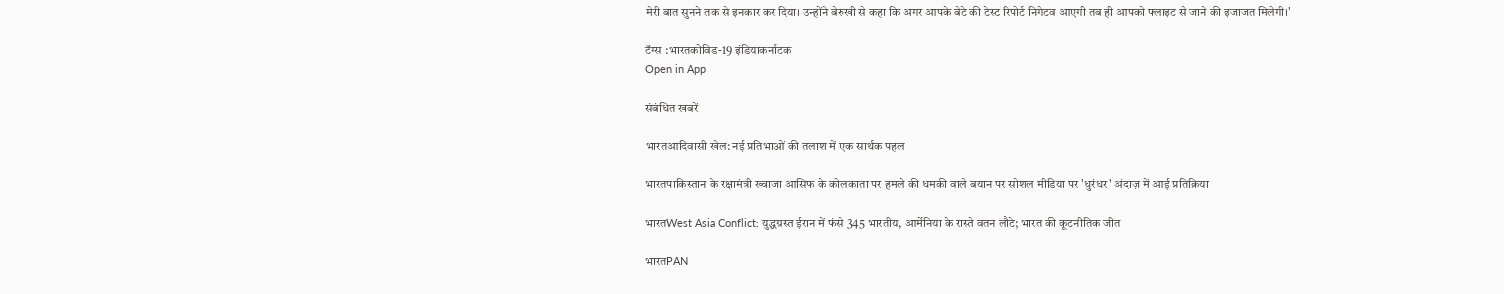मेरी बात सुनने तक से इनकार कर दिया। उन्होंने बेरुखी से कहा कि अगर आपके बेटे की टेस्ट रिपोर्ट निगेटव आएगी तब ही आपको फ्लाइट से जाने की इजाजत मिलेगी।'

टॅग्स :भारतकोविड-19 इंडियाकर्नाटक
Open in App

संबंधित खबरें

भारतआदिवासी खेल: नई प्रतिभाओं की तलाश में एक सार्थक पहल

भारतपाकिस्तान के रक्षामंत्री ख्वाजा आसिफ के कोलकाता पर हमले की धमकी वाले बयान पर सोशल मीडिया पर 'धुरंधर' अंदाज़ में आई प्रतिक्रिया

भारतWest Asia Conflict: युद्धग्रस्त ईरान में फंसे 345 भारतीय, आर्मेनिया के रास्ते वतन लौटे; भारत की कूटनीतिक जीत

भारतPAN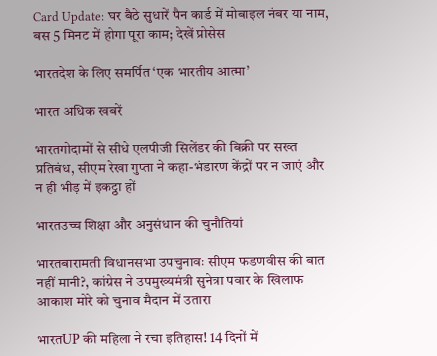Card Update: घर बैठे सुधारें पैन कार्ड में मोबाइल नंबर या नाम, बस 5 मिनट में होगा पूरा काम; देखें प्रोसेस

भारतदेश के लिए समर्पित ‘एक भारतीय आत्मा’

भारत अधिक खबरें

भारतगोदामों से सीधे एलपीजी सिलेंडर की बिक्री पर सख्त प्रतिबंध, सीएम रेखा गुप्ता ने कहा-भंडारण केंद्रों पर न जाएं और न ही भीड़ में इकट्ठा हों

भारतउच्च शिक्षा और अनुसंधान की चुनौतियां

भारतबारामती विधानसभा उपचुनावः सीएम फडणवीस की बात नहीं मानी?, कांग्रेस ने उपमुख्यमंत्री सुनेत्रा पवार के खिलाफ आकाश मोरे को चुनाव मैदान में उतारा

भारतUP की महिला ने रचा इतिहास! 14 दिनों में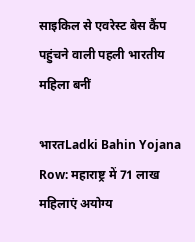साइकिल से एवरेस्ट बेस कैंप पहुंचने वाली पहली भारतीय महिला बनीं

भारतLadki Bahin Yojana Row: महाराष्ट्र में 71 लाख महिलाएं अयोग्य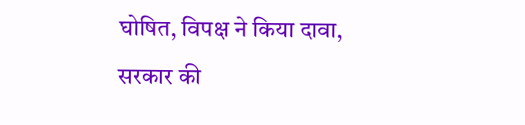घोषित, विपक्ष ने किया दावा, सरकार की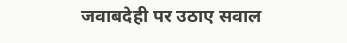जवाबदेही पर उठाए सवाल